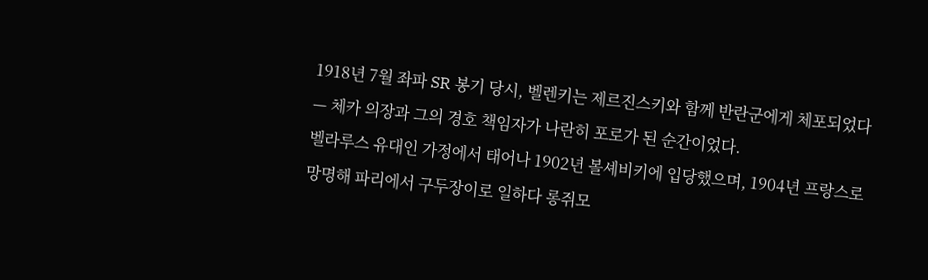1918년 7월 좌파 SR 봉기 당시, 벨렌키는 제르진스키와 함께 반란군에게 체포되었다 — 체카 의장과 그의 경호 책임자가 나란히 포로가 된 순간이었다.
벨라루스 유대인 가정에서 태어나 1902년 볼셰비키에 입당했으며, 1904년 프랑스로 망명해 파리에서 구두장이로 일하다 롱쥐모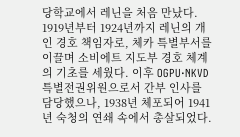당학교에서 레닌을 처음 만났다. 1919년부터 1924년까지 레닌의 개인 경호 책임자로, 체카 특별부서를 이끌며 소비에트 지도부 경호 체계의 기초를 세웠다. 이후 OGPU·NKVD 특별전권위원으로서 간부 인사를 담당했으나, 1938년 체포되어 1941년 숙청의 연쇄 속에서 총살되었다.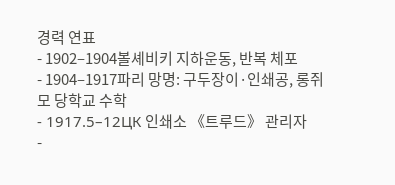경력 연표
- 1902–1904볼셰비키 지하운동, 반복 체포
- 1904–1917파리 망명: 구두장이·인쇄공, 롱쥐모 당학교 수학
- 1917.5–12ЦК 인쇄소 《트루드》 관리자
-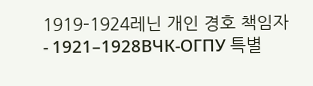1919–1924레닌 개인 경호 책임자
- 1921–1928ВЧК-ОГПУ 특별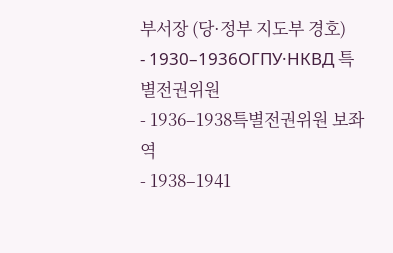부서장 (당·정부 지도부 경호)
- 1930–1936ОГПУ·НКВД 특별전권위원
- 1936–1938특별전권위원 보좌역
- 1938–1941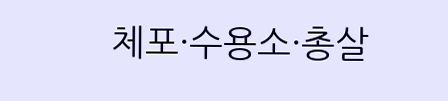체포·수용소·총살